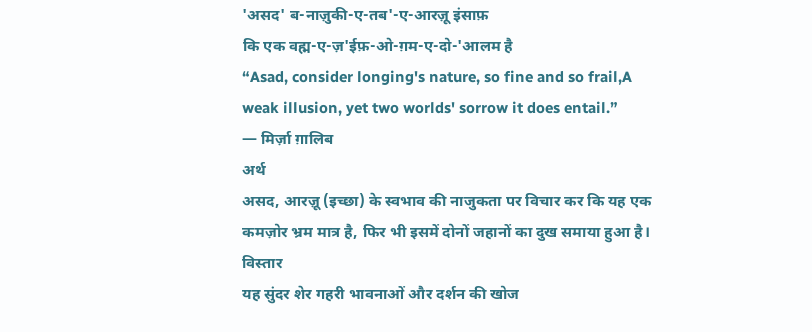'असद' ब-नाज़ुकी-ए-तब'-ए-आरज़ू इंसाफ़
कि एक वह्म-ए-ज़'ईफ़-ओ-ग़म-ए-दो-'आलम है
“Asad, consider longing's nature, so fine and so frail,A weak illusion, yet two worlds' sorrow it does entail.”
— मिर्ज़ा ग़ालिब
अर्थ
असद, आरज़ू (इच्छा) के स्वभाव की नाजुकता पर विचार कर कि यह एक कमज़ोर भ्रम मात्र है, फिर भी इसमें दोनों जहानों का दुख समाया हुआ है।
विस्तार
यह सुंदर शेर गहरी भावनाओं और दर्शन की खोज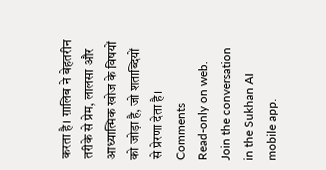करता है। ग़ालिब ने बेहतरीन तरीके से प्रेम, लालसा और आध्यात्मिक खोज के विषयों को जोड़ा है, जो शताब्दियों से प्रेरणा देता है।
Comments
Read-only on web. Join the conversation in the Sukhan AI mobile app.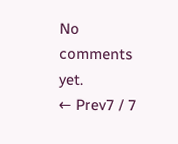No comments yet.
← Prev7 / 7